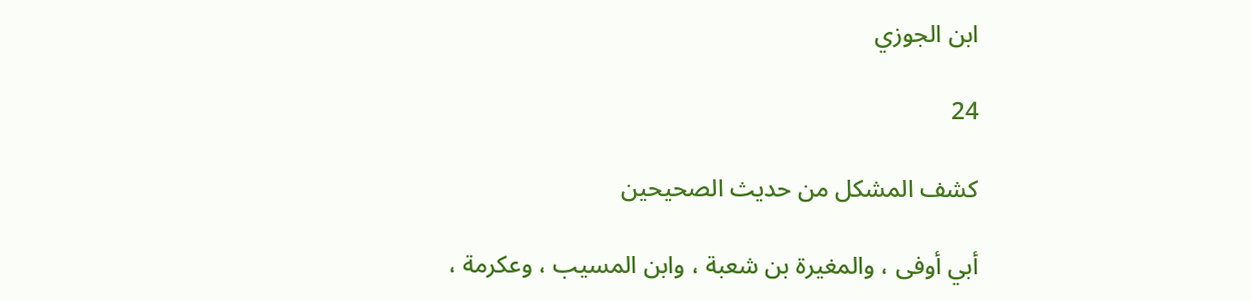ابن الجوزي

24

كشف المشكل من حديث الصحيحين

أبي أوفى ، والمغيرة بن شعبة ، وابن المسيب ، وعكرمة ،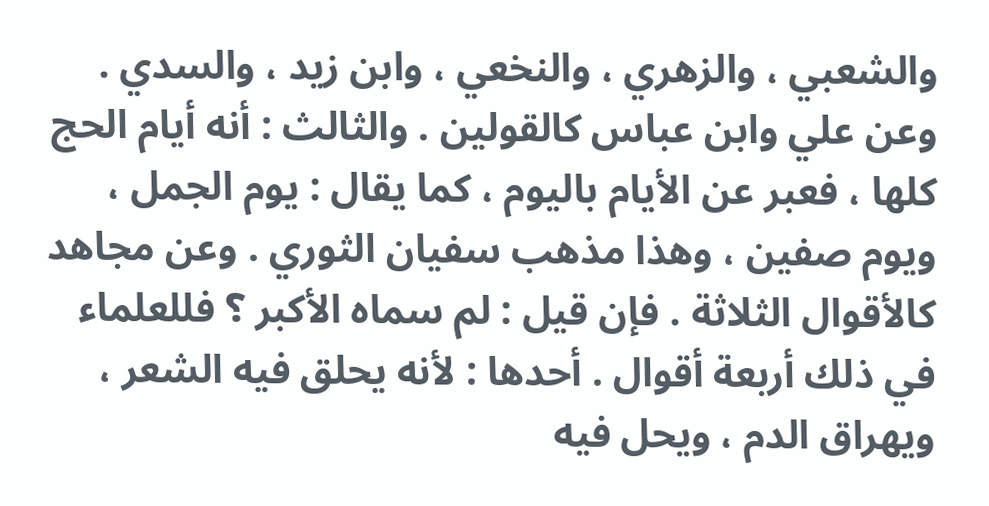والشعبي ، والزهري ، والنخعي ، وابن زيد ، والسدي . وعن علي وابن عباس كالقولين . والثالث : أنه أيام الحج كلها ، فعبر عن الأيام باليوم ، كما يقال : يوم الجمل ، ويوم صفين ، وهذا مذهب سفيان الثوري . وعن مجاهد كالأقوال الثلاثة . فإن قيل : لم سماه الأكبر ؟ فللعلماء في ذلك أربعة أقوال . أحدها : لأنه يحلق فيه الشعر ، ويهراق الدم ، ويحل فيه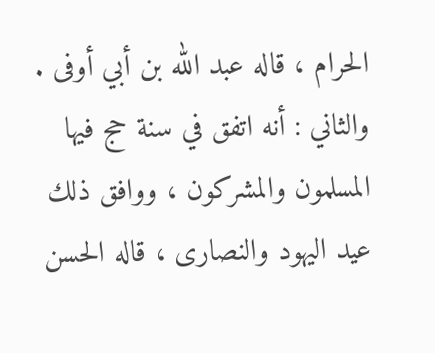الحرام ، قاله عبد الله بن أبي أوفى . والثاني : أنه اتفق في سنة حج فيها المسلمون والمشركون ، ووافق ذلك عيد اليهود والنصارى ، قاله الحسن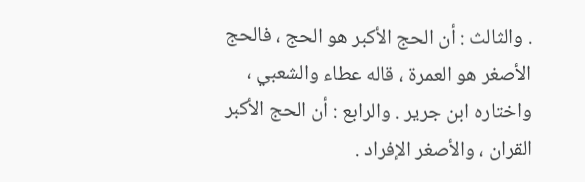. والثالث : أن الحج الأكبر هو الحج ، فالحج الأصغر هو العمرة ، قاله عطاء والشعبي ، واختاره ابن جرير . والرابع : أن الحج الأكبر القران ، والأصغر الإفراد .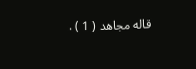قاله مجاهد ( 1 ) .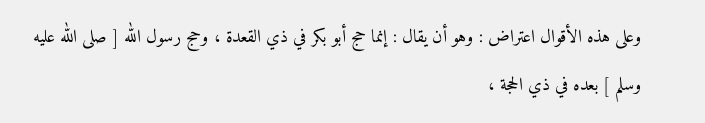وعلى هذه الأقوال اعتراض : وهو أن يقال : إنما حج أبو بكر في ذي القعدة ، وحج رسول الله [ صلى الله عليه وسلم ] بعده في ذي الحجة ،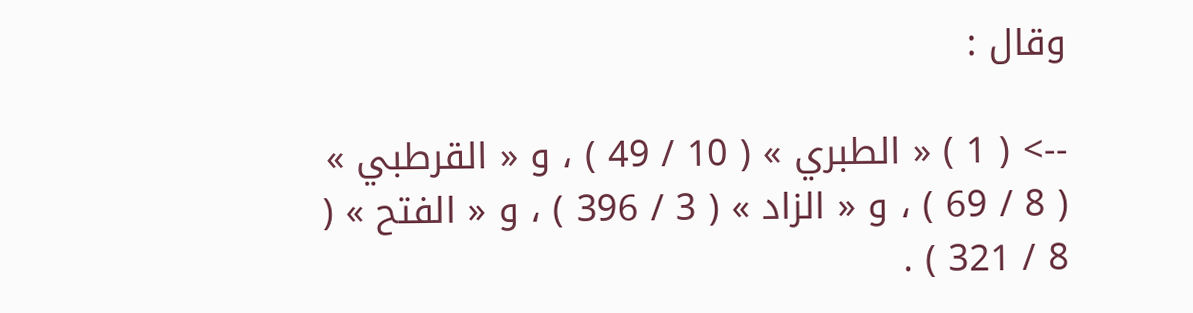وقال :

--> ( 1 ) « الطبري » ( 10 / 49 ) ، و « القرطبي » ( 8 / 69 ) ، و « الزاد » ( 3 / 396 ) ، و « الفتح » ( 8 / 321 ) .